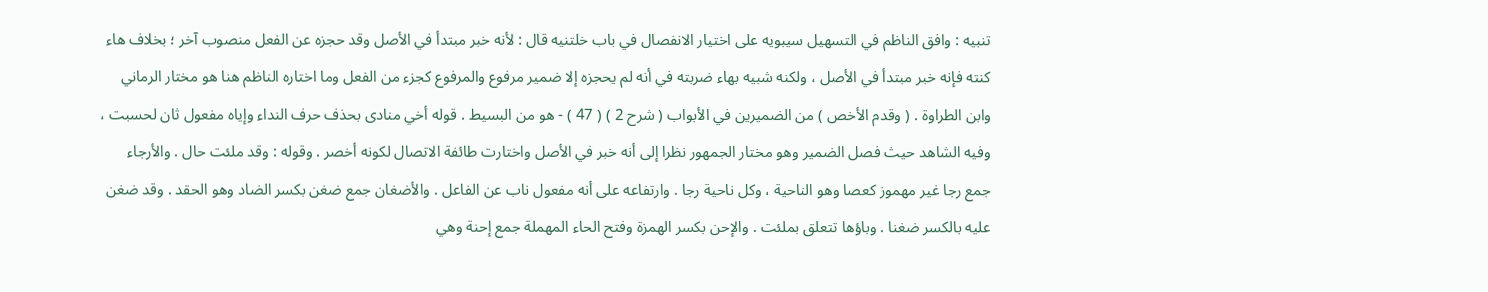تنبيه : وافق الناظم في التسهيل سيبويه على اختيار الانفصال في باب خلتنيه قال : لأنه خبر مبتدأ في الأصل وقد حجزه عن الفعل منصوب آخر ؛ بخلاف هاء كنته فإنه خبر مبتدأ في الأصل ، ولكنه شبيه بهاء ضربته في أنه لم يحجزه إلا ضمير مرفوع والمرفوع كجزء من الفعل وما اختاره الناظم هنا هو مختار الرماني وابن الطراوة . ( وقدم الأخص ) من الضميرين في الأبواب ( شرح 2 ) ( 47 ) - هو من البسيط . قوله أخي منادى بحذف حرف النداء وإياه مفعول ثان لحسبت ، وفيه الشاهد حيث فصل الضمير وهو مختار الجمهور نظرا إلى أنه خبر في الأصل واختارت طائفة الاتصال لكونه أخصر . وقوله : وقد ملئت حال . والأرجاء جمع رجا غير مهموز كعصا وهو الناحية ، وكل ناحية رجا . وارتفاعه على أنه مفعول ناب عن الفاعل . والأضغان جمع ضغن بكسر الضاد وهو الحقد . وقد ضغن عليه بالكسر ضغنا . وباؤها تتعلق بملئت . والإحن بكسر الهمزة وفتح الحاء المهملة جمع إحنة وهي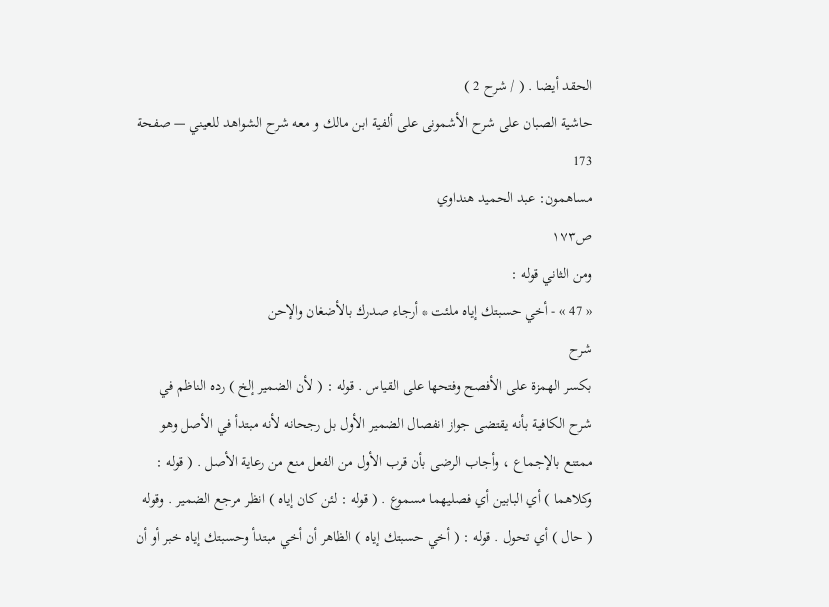الحقد أيضا . ( / شرح 2 )
حاشية الصبان على شرح الأشمونى على ألفية ابن مالك و معه شرح الشواهد للعيني — صفحة 173
مساهمون: عبد الحميد هنداوي
ص١٧٣
ومن الثاني قوله :
« 47 » - أخي حسبتك إياه ملئت * أرجاء صدرك بالأضغان والإحن
شرح
بكسر الهمزة على الأفصح وفتحها على القياس . قوله : ( لأن الضمير إلخ ) رده الناظم في شرح الكافية بأنه يقتضى جواز انفصال الضمير الأول بل رجحانه لأنه مبتدأ في الأصل وهو ممتنع بالإجماع ، وأجاب الرضى بأن قرب الأول من الفعل منع من رعاية الأصل . ( قوله : وكلاهما ) أي البابين أي فصليهما مسموع . ( قوله : لئن كان إياه ) انظر مرجع الضمير . وقوله ( حال ) أي تحول . قوله : ( أخي حسبتك إياه ) الظاهر أن أخي مبتدأ وحسبتك إياه خبر أو أن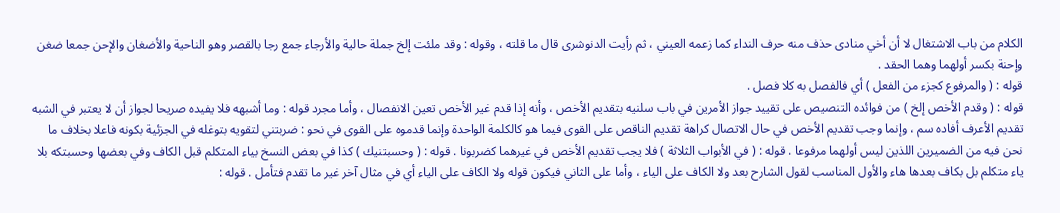الكلام من باب الاشتغال لا أن أخي منادى حذف منه حرف النداء كما زعمه العيني ، ثم رأيت الدنوشرى قال ما قلته ، وقوله : وقد ملئت إلخ جملة حالية والأرجاء جمع رجا بالقصر وهو الناحية والأضغان والإحن جمعا ضغن وإحنة بكسر أولهما وهما الحقد .
قوله : ( والمرفوع كجزء من الفعل ) أي فالفصل به كلا فصل .
قوله : ( وقدم الأخص إلخ ) من فوائده التنصيص على تقييد جواز الأمرين في باب سلنيه بتقديم الأخص ، وأنه إذا قدم غير الأخص تعين الانفصال ، وأما مجرد قوله : وما أشبهه فلا يفيده صريحا لجواز أن لا يعتبر في الشبه تقديم الأعرف أفاده سم ، وإنما وجب تقديم الأخص في حال الاتصال كراهة تقديم الناقص على القوى فيما هو كالكلمة الواحدة وإنما قدموه على القوى في نحو : ضربتني لتقويه بتوغله في الجزئية بكونه فاعلا بخلاف ما نحن فيه من الضميرين اللذين ليس أولهما مرفوعا . قوله : ( في الأبواب الثلاثة ) فلا يجب تقديم الأخص في غيرهما كضربونا . قوله : ( وحسبتنيك ) كذا في بعض النسخ بياء المتكلم قبل الكاف وفي بعضها وحسبتكه بلا ياء متكلم بل بكاف بعدها هاء والأول المناسب لقول الشارح بعد ولا الكاف على الياء ، وأما على الثاني فيكون قوله ولا الكاف على الياء أي في مثال آخر غير ما تقدم فتأمل . قوله :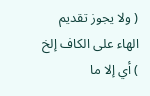( ولا يجوز تقديم الهاء على الكاف إلخ ) أي إلا ما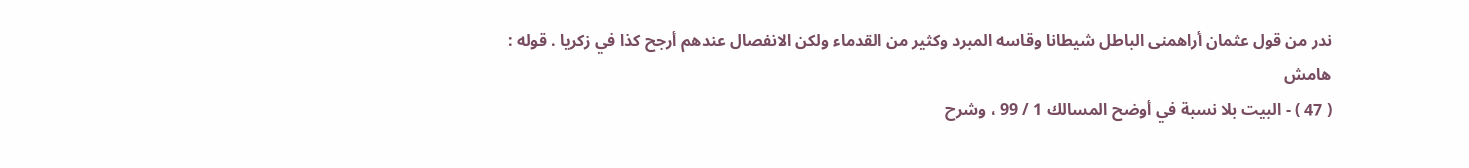ندر من قول عثمان أراهمنى الباطل شيطانا وقاسه المبرد وكثير من القدماء ولكن الانفصال عندهم أرجح كذا في زكريا . قوله :
هامش
( 47 ) - البيت بلا نسبة في أوضح المسالك 1 / 99 ، وشرح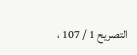التصريح 1 / 107 ،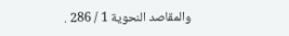والمقاصد النحوية 1 / 286 .